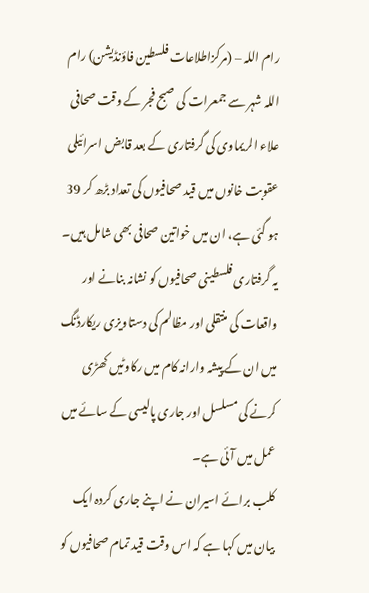رام اللہ – (مرکزاطلاعات فلسطین فاؤنڈیشن) رام اللہ شہر سے جمعرات کی صبح فجر کے وقت صحافی علاء الريماوی کی گرفتاری کے بعد قابض اسرائیلی عقوبت خانوں میں قید صحافیوں کی تعداد بڑھ کر 39 ہو گئی ہے، ان میں خواتین صحافی بھی شامل ہیں۔ یہ گرفتاری فلسطینی صحافیوں کو نشانہ بنانے اور واقعات کی منتقلی اور مظالم کی دستاویزی ریکارڈنگ میں ان کے پیشہ وارانہ کام میں رکاوٹیں کھڑی کرنے کی مسلسل اور جاری پالیسی کے سائے میں عمل میں آئی ہے۔
کلب برائے اسیران نے اپنے جاری کردہ ایک بیان میں کہا ہے کہ اس وقت قید تمام صحافیوں کو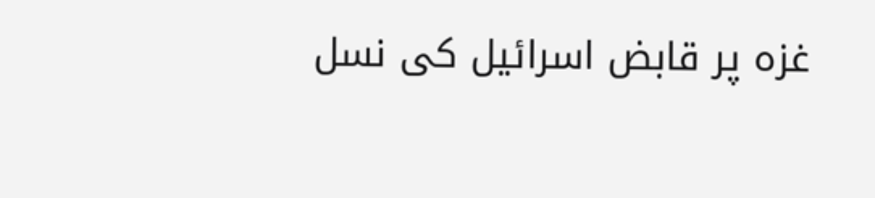غزہ پر قابض اسرائیل کی نسل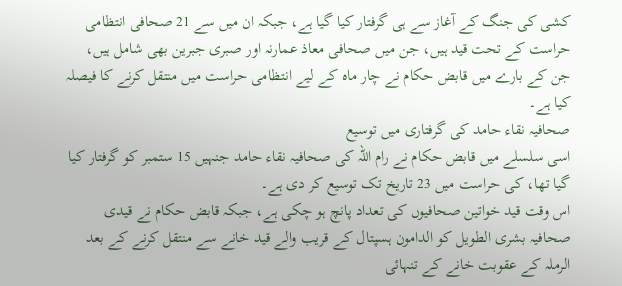کشی کی جنگ کے آغاز سے ہی گرفتار کیا گیا ہے، جبکہ ان میں سے 21 صحافی انتظامی حراست کے تحت قید ہیں، جن میں صحافی معاذ عمارنہ اور صبری جبرين بھی شامل ہیں، جن کے بارے میں قابض حکام نے چار ماہ کے لیے انتظامی حراست میں منتقل کرنے کا فیصلہ کیا ہے۔
صحافیہ نقاء حامد کی گرفتاری میں توسیع
اسی سلسلے میں قابض حکام نے رام اللہ کی صحافیہ نقاء حامد جنہیں 15 ستمبر کو گرفتار کیا گیا تھا، کی حراست میں 23 تاریخ تک توسیع کر دی ہے۔
اس وقت قید خواتین صحافیوں کی تعداد پانچ ہو چکی ہے، جبکہ قابض حکام نے قیدی صحافیہ بشرى الطويل کو الدامون ہسپتال کے قریب والے قید خانے سے منتقل کرنے کے بعد الرملہ کے عقوبت خانے کے تنہائی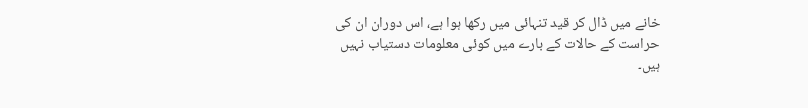خانے میں ڈال کر قید تنہائی میں رکھا ہوا ہے، اس دوران ان کی حراست کے حالات کے بارے میں کوئی معلومات دستیاب نہیں ہیں۔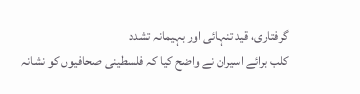گرفتاری، قید تنہائی اور بہیمانہ تشدد
کلب برائے اسیران نے واضح کیا کہ فلسطینی صحافیوں کو نشانہ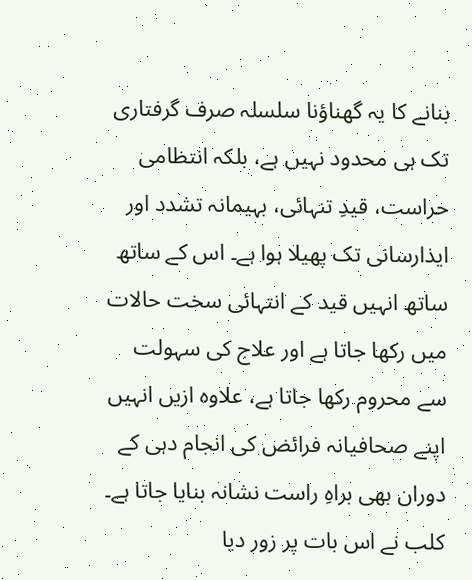بنانے کا یہ گھناؤنا سلسلہ صرف گرفتاری تک ہی محدود نہیں ہے، بلکہ انتظامی حراست، قیدِ تنہائی، بہیمانہ تشدد اور ایذارسانی تک پھیلا ہوا ہے۔ اس کے ساتھ ساتھ انہیں قید کے انتہائی سخت حالات میں رکھا جاتا ہے اور علاج کی سہولت سے محروم رکھا جاتا ہے، علاوہ ازیں انہیں اپنے صحافیانہ فرائض کی انجام دہی کے دوران بھی براہِ راست نشانہ بنایا جاتا ہے۔
کلب نے اس بات پر زور دیا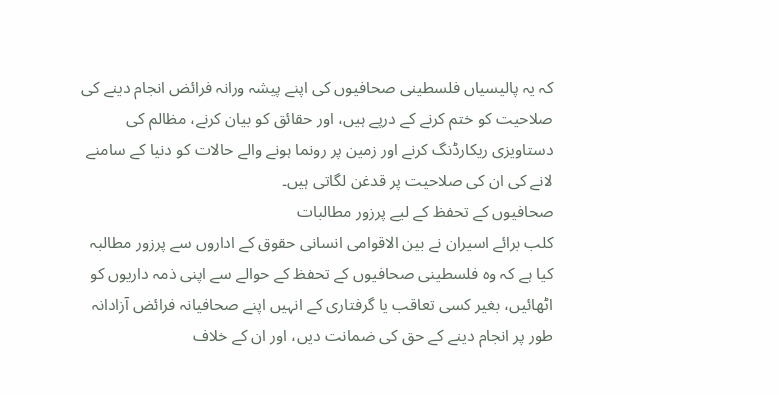کہ یہ پالیسیاں فلسطینی صحافیوں کی اپنے پیشہ ورانہ فرائض انجام دینے کی صلاحیت کو ختم کرنے کے درپے ہیں، اور حقائق کو بیان کرنے، مظالم کی دستاویزی ریکارڈنگ کرنے اور زمین پر رونما ہونے والے حالات کو دنیا کے سامنے لانے کی ان کی صلاحیت پر قدغن لگاتی ہیں۔
صحافیوں کے تحفظ کے لیے پرزور مطالبات
کلب برائے اسیران نے بین الاقوامی انسانی حقوق کے اداروں سے پرزور مطالبہ کیا ہے کہ وہ فلسطینی صحافیوں کے تحفظ کے حوالے سے اپنی ذمہ داریوں کو اٹھائیں، بغیر کسی تعاقب یا گرفتاری کے انہیں اپنے صحافیانہ فرائض آزادانہ طور پر انجام دینے کے حق کی ضمانت دیں، اور ان کے خلاف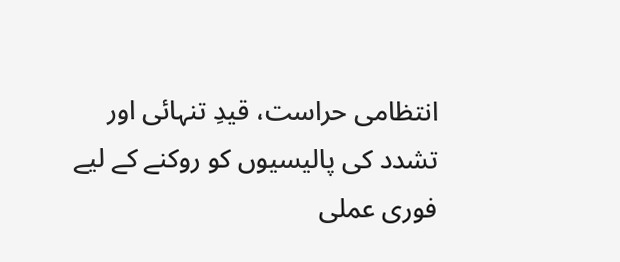انتظامی حراست، قیدِ تنہائی اور تشدد کی پالیسیوں کو روکنے کے لیے فوری عملی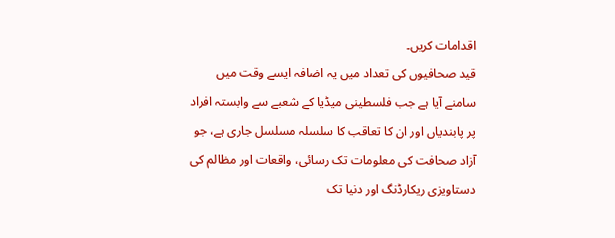اقدامات کریں۔
قید صحافیوں کی تعداد میں یہ اضافہ ایسے وقت میں سامنے آیا ہے جب فلسطینی میڈیا کے شعبے سے وابستہ افراد پر پابندیاں اور ان کا تعاقب کا سلسلہ مسلسل جاری ہے، جو آزاد صحافت کی معلومات تک رسائی، واقعات اور مظالم کی دستاویزی ریکارڈنگ اور دنیا تک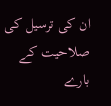ان کی ترسیل کی صلاحیت کے بارے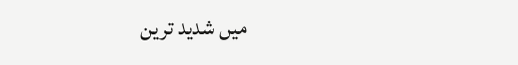میں شدید ترین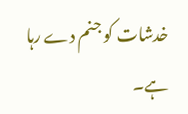خدشات کو جنم دے رہا ہے۔